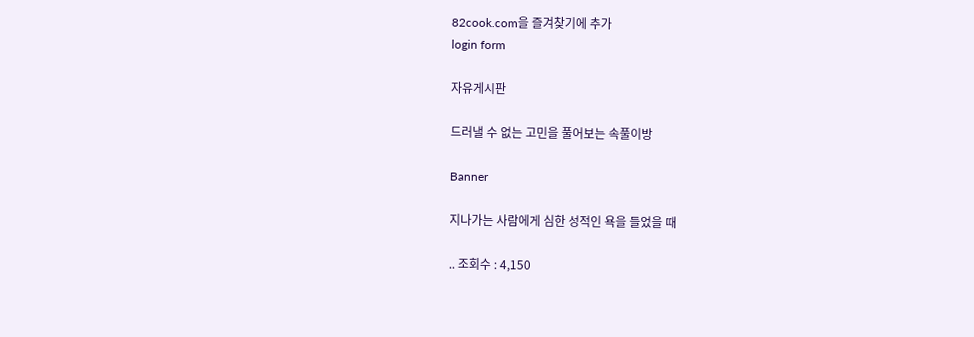82cook.com을 즐겨찾기에 추가
login form

자유게시판

드러낼 수 없는 고민을 풀어보는 속풀이방

Banner

지나가는 사람에게 심한 성적인 욕을 들었을 때

.. 조회수 : 4,150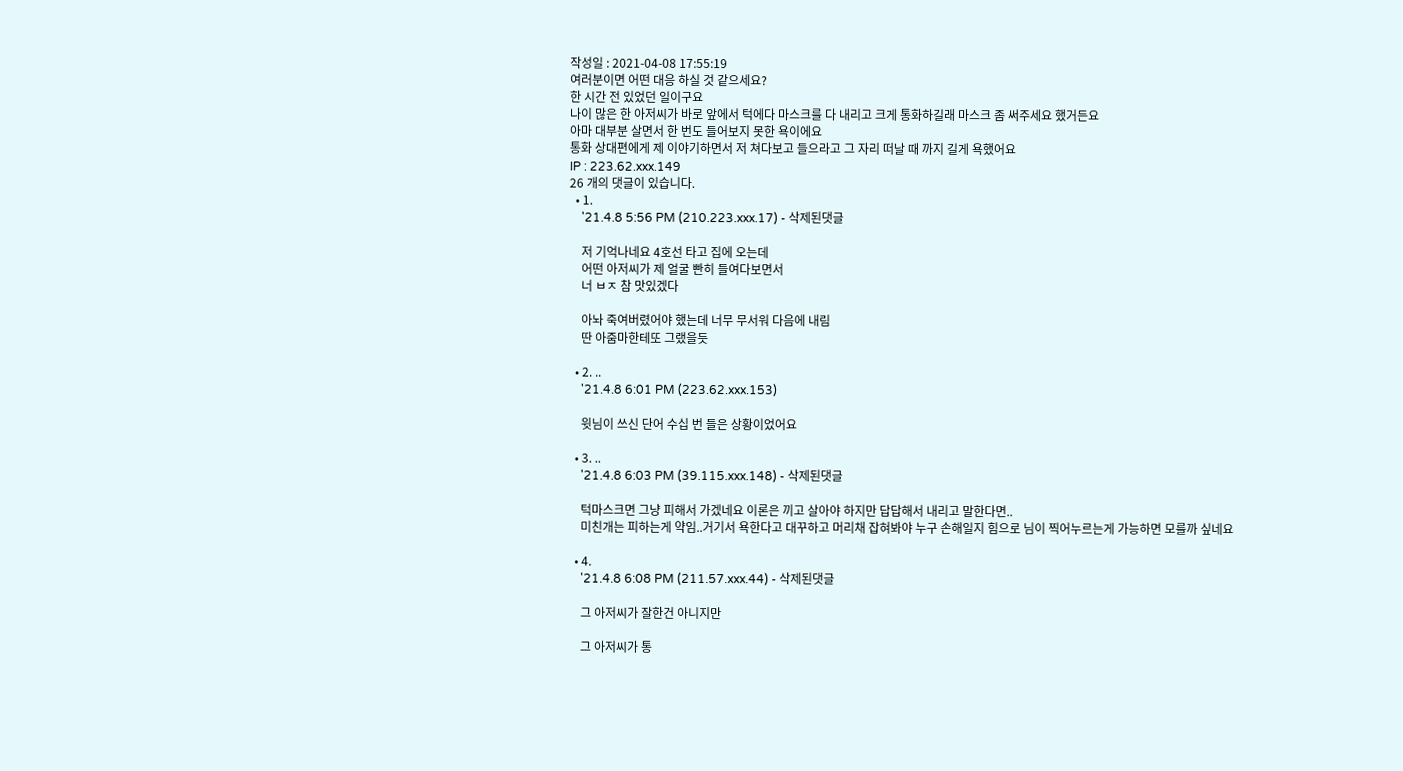작성일 : 2021-04-08 17:55:19
여러분이면 어떤 대응 하실 것 같으세요?
한 시간 전 있었던 일이구요
나이 많은 한 아저씨가 바로 앞에서 턱에다 마스크를 다 내리고 크게 통화하길래 마스크 좀 써주세요 했거든요
아마 대부분 살면서 한 번도 들어보지 못한 욕이에요
통화 상대편에게 제 이야기하면서 저 쳐다보고 들으라고 그 자리 떠날 때 까지 길게 욕했어요
IP : 223.62.xxx.149
26 개의 댓글이 있습니다.
  • 1.
    '21.4.8 5:56 PM (210.223.xxx.17) - 삭제된댓글

    저 기억나네요 4호선 타고 집에 오는데
    어떤 아저씨가 제 얼굴 빤히 들여다보면서
    너 ㅂㅈ 참 맛있겠다

    아놔 죽여버렸어야 했는데 너무 무서워 다음에 내림
    딴 아줌마한테또 그랬을듯

  • 2. ..
    '21.4.8 6:01 PM (223.62.xxx.153)

    윗님이 쓰신 단어 수십 번 들은 상황이었어요

  • 3. ..
    '21.4.8 6:03 PM (39.115.xxx.148) - 삭제된댓글

    턱마스크면 그냥 피해서 가겠네요 이론은 끼고 살아야 하지만 답답해서 내리고 말한다면..
    미친개는 피하는게 약임..거기서 욕한다고 대꾸하고 머리채 잡혀봐야 누구 손해일지 힘으로 님이 찍어누르는게 가능하면 모를까 싶네요

  • 4.
    '21.4.8 6:08 PM (211.57.xxx.44) - 삭제된댓글

    그 아저씨가 잘한건 아니지만

    그 아저씨가 통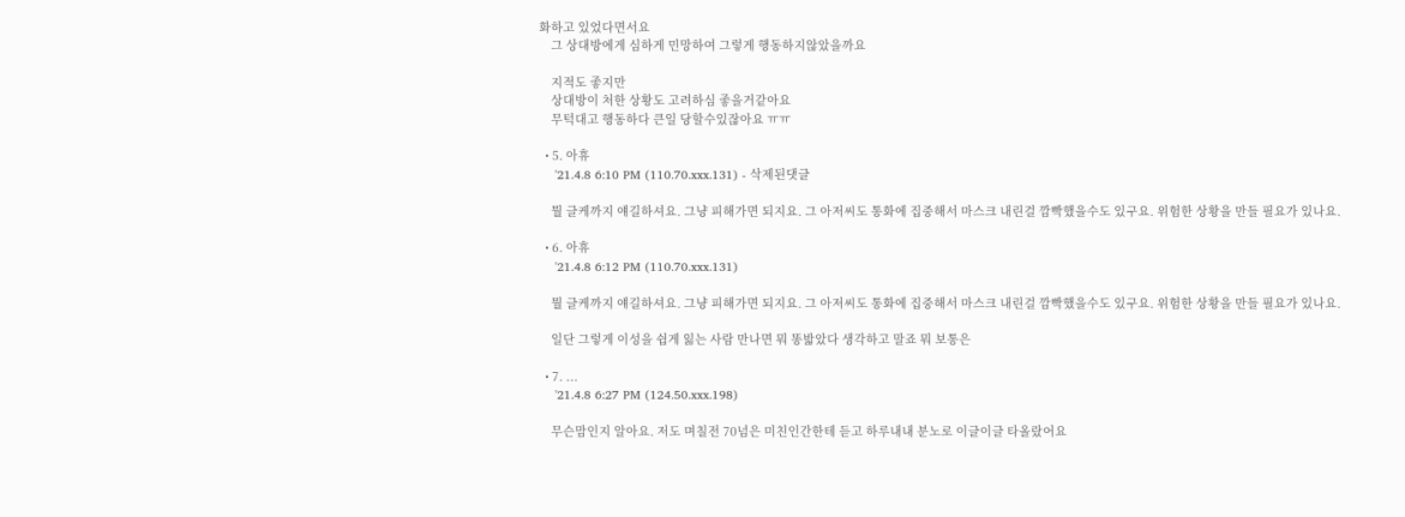화하고 있었다면서요
    그 상대방에게 심하게 민망하여 그렇게 행동하지않았을까요

    지적도 좋지만
    상대방이 처한 상황도 고려하심 좋을거같아요
    무턱대고 행동하다 큰일 당할수있잖아요 ㅠㅠ

  • 5. 아휴
    '21.4.8 6:10 PM (110.70.xxx.131) - 삭제된댓글

    뭘 글케까지 얘길하셔요. 그냥 피해가면 되지요. 그 아저씨도 통화에 집중해서 마스크 내린걸 깜빡했을수도 있구요. 위험한 상황을 만들 필요가 있나요.

  • 6. 아휴
    '21.4.8 6:12 PM (110.70.xxx.131)

    뭘 글케까지 얘길하셔요. 그냥 피해가면 되지요. 그 아저씨도 통화에 집중해서 마스크 내린걸 깜빡했을수도 있구요. 위험한 상황을 만들 필요가 있나요.

    일단 그렇게 이성을 쉽게 잃는 사람 만나면 뭐 똥밟았다 생각하고 말죠 뭐 보통은

  • 7. ...
    '21.4.8 6:27 PM (124.50.xxx.198)

    무슨맘인지 알아요. 저도 며칠전 70넘은 미친인간한테 듣고 하루내내 분노로 이글이글 타올랐어요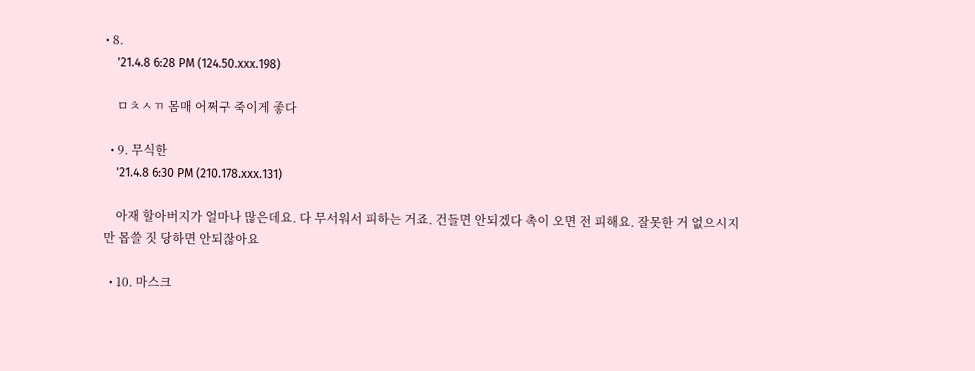• 8.
    '21.4.8 6:28 PM (124.50.xxx.198)

    ㅁㅊㅅㄲ 몸매 어쩌구 죽이게 좋다

  • 9. 무식한
    '21.4.8 6:30 PM (210.178.xxx.131)

    아재 할아버지가 얼마나 많은데요. 다 무서워서 피하는 거죠. 건들면 안되겠다 촉이 오면 전 피해요. 잘못한 거 없으시지만 몹쓸 짓 당하면 안되잖아요

  • 10. 마스크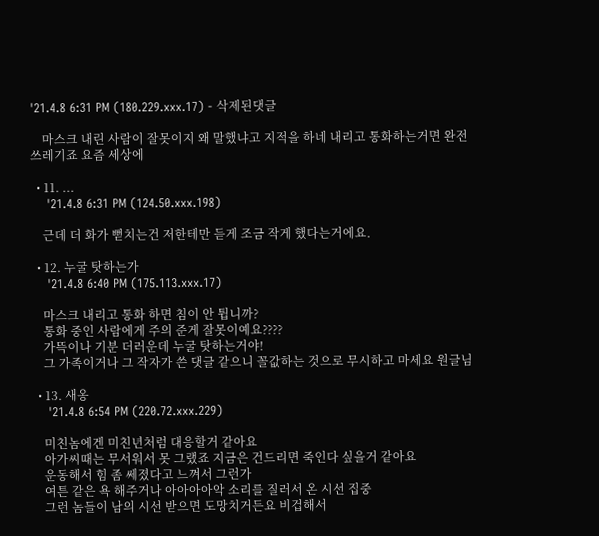'21.4.8 6:31 PM (180.229.xxx.17) - 삭제된댓글

    마스크 내린 사람이 잘못이지 왜 말했냐고 지적을 하네 내리고 통화하는거면 완전 쓰레기죠 요즘 세상에

  • 11. ...
    '21.4.8 6:31 PM (124.50.xxx.198)

    근데 더 화가 뻗치는건 저한테만 듣게 조금 작게 했다는거에요.

  • 12. 누굴 탓하는가
    '21.4.8 6:40 PM (175.113.xxx.17)

    마스크 내리고 통화 하면 침이 안 튑니까?
    통화 중인 사람에게 주의 준게 잘못이예요????
    가뜩이나 기분 더러운데 누굴 탓하는거야!
    그 가족이거나 그 작자가 쓴 댓글 같으니 꼴값하는 것으로 무시하고 마세요 원글님

  • 13. 새옹
    '21.4.8 6:54 PM (220.72.xxx.229)

    미친놈에겐 미친년처럼 대응할거 같아요
    아가씨때는 무서워서 못 그랬죠 지금은 건드리면 죽인다 싶을거 같아요
    운동해서 힘 좀 쎄졌다고 느껴서 그런가
    여튼 같은 욕 해주거나 아아아아악 소리를 질러서 온 시선 집중
    그런 놈들이 남의 시선 받으면 도망치거든요 비겁해서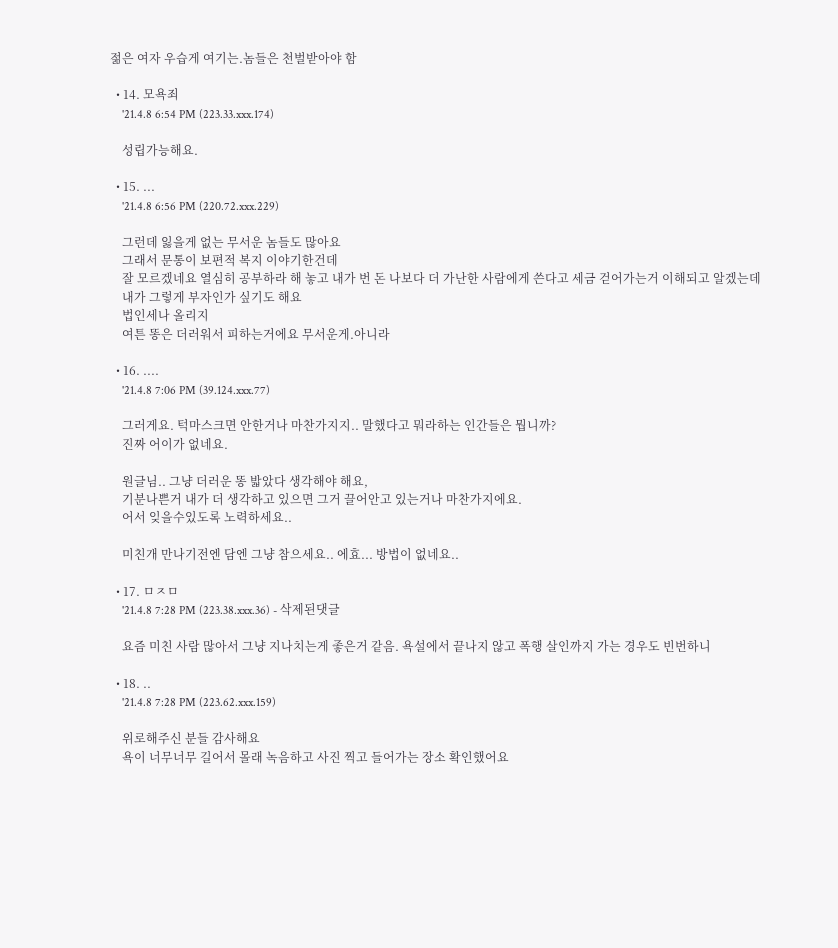젊은 여자 우습게 여기는.놈들은 천벌받아야 함

  • 14. 모욕죄
    '21.4.8 6:54 PM (223.33.xxx.174)

    성립가능해요.

  • 15. ...
    '21.4.8 6:56 PM (220.72.xxx.229)

    그런데 잃을게 없는 무서운 놈들도 많아요
    그래서 문통이 보편적 복지 이야기한건데
    잘 모르겠네요 열심히 공부하라 해 놓고 내가 번 돈 나보다 더 가난한 사람에게 쓴다고 세금 걷어가는거 이해되고 알겠는데
    내가 그렇게 부자인가 싶기도 해요
    법인세나 올리지
    여튼 똥은 더러워서 피하는거에요 무서운게.아니라

  • 16. ....
    '21.4.8 7:06 PM (39.124.xxx.77)

    그러게요. 턱마스크면 안한거나 마찬가지지.. 말했다고 뭐라하는 인간들은 뭡니까?
    진짜 어이가 없네요.

    원글님.. 그냥 더러운 똥 밟았다 생각해야 해요,
    기분나쁜거 내가 더 생각하고 있으면 그거 끌어안고 있는거나 마찬가지에요.
    어서 잊을수있도록 노력하세요..

    미친개 만나기전엔 담엔 그냥 참으세요.. 에효... 방법이 없네요..

  • 17. ㅁㅈㅁ
    '21.4.8 7:28 PM (223.38.xxx.36) - 삭제된댓글

    요즘 미친 사람 많아서 그냥 지나치는게 좋은거 같음. 욕설에서 끝나지 않고 폭행 살인까지 가는 경우도 빈번하니

  • 18. ..
    '21.4.8 7:28 PM (223.62.xxx.159)

    위로해주신 분들 감사해요
    욕이 너무너무 길어서 몰래 녹음하고 사진 찍고 들어가는 장소 확인했어요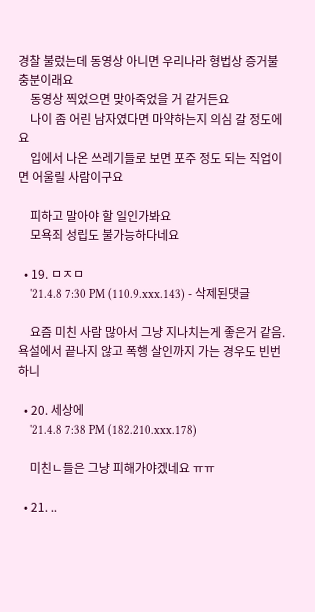경찰 불렀는데 동영상 아니면 우리나라 형법상 증거불충분이래요
    동영상 찍었으면 맞아죽었을 거 같거든요
    나이 좀 어린 남자였다면 마약하는지 의심 갈 정도에요
    입에서 나온 쓰레기들로 보면 포주 정도 되는 직업이면 어울릴 사람이구요

    피하고 말아야 할 일인가봐요
    모욕죄 성립도 불가능하다네요

  • 19. ㅁㅈㅁ
    '21.4.8 7:30 PM (110.9.xxx.143) - 삭제된댓글

    요즘 미친 사람 많아서 그냥 지나치는게 좋은거 같음. 욕설에서 끝나지 않고 폭행 살인까지 가는 경우도 빈번하니

  • 20. 세상에
    '21.4.8 7:38 PM (182.210.xxx.178)

    미친ㄴ들은 그냥 피해가야겠네요 ㅠㅠ

  • 21. ..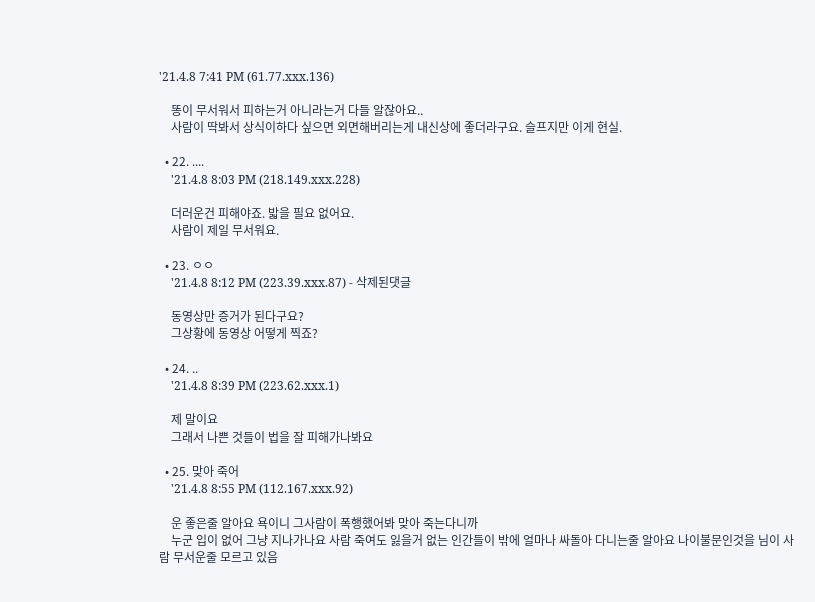'21.4.8 7:41 PM (61.77.xxx.136)

    똥이 무서워서 피하는거 아니라는거 다들 알잖아요..
    사람이 딱봐서 상식이하다 싶으면 외면해버리는게 내신상에 좋더라구요. 슬프지만 이게 현실.

  • 22. ....
    '21.4.8 8:03 PM (218.149.xxx.228)

    더러운건 피해야죠. 밟을 필요 없어요.
    사람이 제일 무서워요.

  • 23. ㅇㅇ
    '21.4.8 8:12 PM (223.39.xxx.87) - 삭제된댓글

    동영상만 증거가 된다구요?
    그상황에 동영상 어떻게 찍죠?

  • 24. ..
    '21.4.8 8:39 PM (223.62.xxx.1)

    제 말이요
    그래서 나쁜 것들이 법을 잘 피해가나봐요

  • 25. 맞아 죽어
    '21.4.8 8:55 PM (112.167.xxx.92)

    운 좋은줄 알아요 욕이니 그사람이 폭행했어봐 맞아 죽는다니까
    누군 입이 없어 그냥 지나가나요 사람 죽여도 잃을거 없는 인간들이 밖에 얼마나 싸돌아 다니는줄 알아요 나이불문인것을 님이 사람 무서운줄 모르고 있음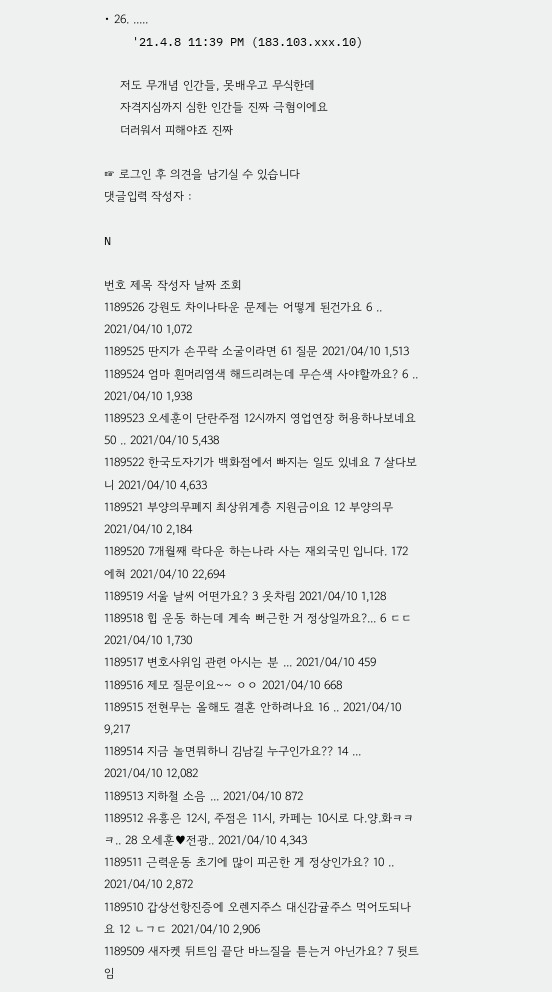• 26. .....
    '21.4.8 11:39 PM (183.103.xxx.10)

    저도 무개념 인간들, 못배우고 무식한데
    자격지심까지 심한 인간들 진짜 극혐이에요
    더러워서 피해야죠 진짜

☞ 로그인 후 의견을 남기실 수 있습니다
댓글입력 작성자 :

N

번호 제목 작성자 날짜 조회
1189526 강원도 차이나타운 문제는 어떻게 된건가요 6 .. 2021/04/10 1,072
1189525 딴지가 손꾸락 소굴이라면 61 질문 2021/04/10 1,513
1189524 엄마 흰머리염색 해드리려는데 무슨색 사야할까요? 6 .. 2021/04/10 1,938
1189523 오세훈이 단란주점 12시까지 영업연장 허용하나보네요 50 .. 2021/04/10 5,438
1189522 한국도자기가 백화점에서 빠지는 일도 있네요 7 살다보니 2021/04/10 4,633
1189521 부양의무폐지 최상위계층 지원금이요 12 부양의무 2021/04/10 2,184
1189520 7개월째 락다운 하는나라 사는 재외국민 입니다. 172 에혀 2021/04/10 22,694
1189519 서울 날씨 어떤가요? 3 옷차림 2021/04/10 1,128
1189518 힙 운동 하는데 계속 뻐근한 거 정상일까요?... 6 ㄷㄷ 2021/04/10 1,730
1189517 변호사위임 관련 아시는 분 ... 2021/04/10 459
1189516 제모 질문이요~~ ㅇㅇ 2021/04/10 668
1189515 전현무는 올해도 결혼 안하려나요 16 .. 2021/04/10 9,217
1189514 지금 놀면뭐하니 김남길 누구인가요?? 14 ... 2021/04/10 12,082
1189513 지하철 소음 ... 2021/04/10 872
1189512 유흥은 12시, 주점은 11시, 카페는 10시로 다.양.화ㅋㅋㅋ.. 28 오세훈♥전광.. 2021/04/10 4,343
1189511 근력운동 초기에 많이 피곤한 게 정상인가요? 10 .. 2021/04/10 2,872
1189510 갑상선항진증에 오렌지주스 대신감귤주스 먹어도되나요 12 ㄴㄱㄷ 2021/04/10 2,906
1189509 새자켓 뒤트임 끝단 바느질을 튿는거 아닌가요? 7 뒷트임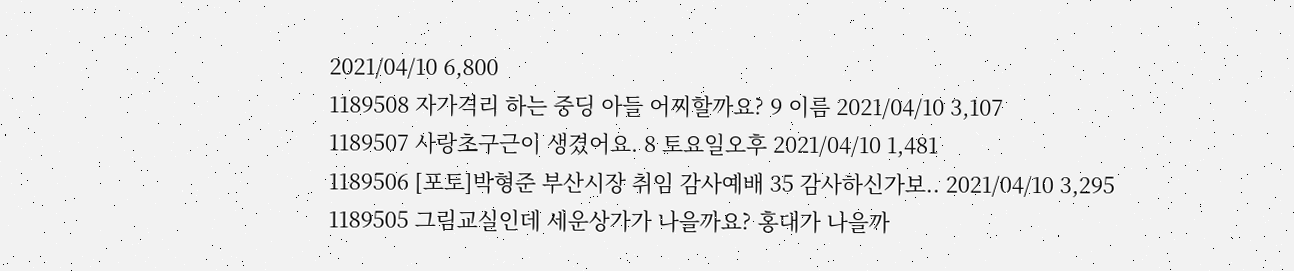2021/04/10 6,800
1189508 자가격리 하는 중딩 아들 어찌할까요? 9 이름 2021/04/10 3,107
1189507 사랑초구근이 생겼어요. 8 토요일오후 2021/04/10 1,481
1189506 [포토]박형준 부산시장 취임 감사예배 35 감사하신가보.. 2021/04/10 3,295
1189505 그림교실인데 세운상가가 나을까요? 홍대가 나을까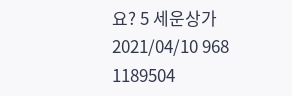요? 5 세운상가 2021/04/10 968
1189504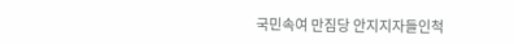국민속여 만짐당 안지지자들인척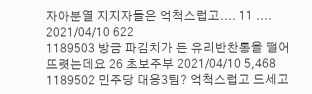자아분열 지지자들은 억척스럽고.... 11 .... 2021/04/10 622
1189503 방금 파김치가 든 유리반찬통을 떨어뜨렷는데요 26 초보주부 2021/04/10 5,468
1189502 민주당 대응3팀? 억척스럽고 드세고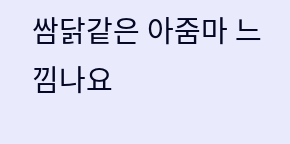쌈닭같은 아줌마 느낌나요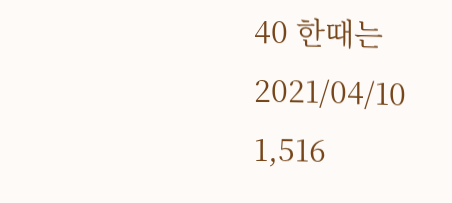40 한때는 2021/04/10 1,516